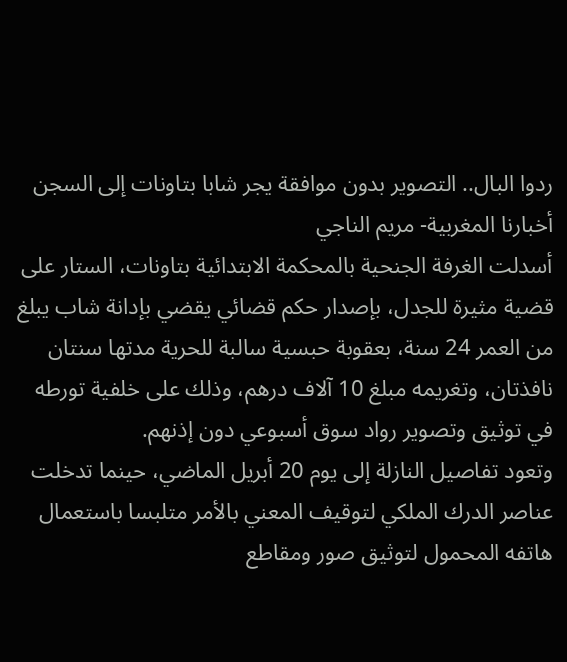ردوا البال.. التصوير بدون موافقة يجر شابا بتاونات إلى السجن
أخبارنا المغربية- مريم الناجي
أسدلت الغرفة الجنحية بالمحكمة الابتدائية بتاونات، الستار على قضية مثيرة للجدل، بإصدار حكم قضائي يقضي بإدانة شاب يبلغ من العمر 24 سنة، بعقوبة حبسية سالبة للحرية مدتها سنتان نافذتان، وتغريمه مبلغ 10 آلاف درهم، وذلك على خلفية تورطه في توثيق وتصوير رواد سوق أسبوعي دون إذنهم.
وتعود تفاصيل النازلة إلى يوم 20 أبريل الماضي، حينما تدخلت عناصر الدرك الملكي لتوقيف المعني بالأمر متلبسا باستعمال هاتفه المحمول لتوثيق صور ومقاطع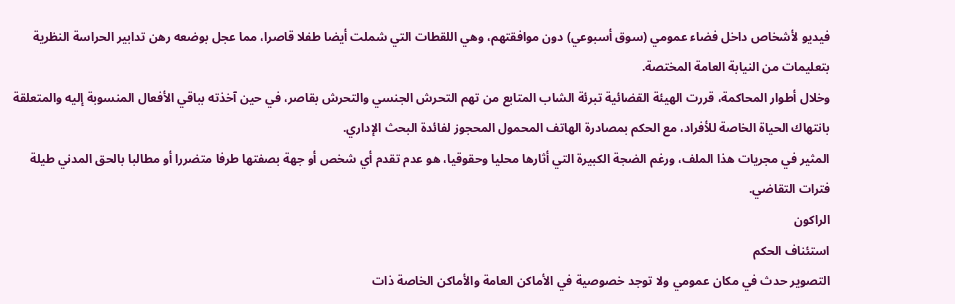فيديو لأشخاص داخل فضاء عمومي (سوق أسبوعي) دون موافقتهم، وهي اللقطات التي شملت أيضا طفلا قاصرا، مما عجل بوضعه رهن تدابير الحراسة النظرية بتعليمات من النيابة العامة المختصة.
وخلال أطوار المحاكمة، قررت الهيئة القضائية تبرئة الشاب المتابع من تهم التحرش الجنسي والتحرش بقاصر، في حين آخذته بباقي الأفعال المنسوبة إليه والمتعلقة بانتهاك الحياة الخاصة للأفراد، مع الحكم بمصادرة الهاتف المحمول المحجوز لفائدة البحث الإداري.
المثير في مجريات هذا الملف، ورغم الضجة الكبيرة التي أثارها محليا وحقوقيا، هو عدم تقدم أي شخص أو جهة بصفتها طرفا متضررا أو مطالبا بالحق المدني طيلة فترات التقاضي.
الراكون
استئناف الحكم
التصوير حدث في مكان عمومي ولا توجد خصوصية في الأماكن العامة والأماكن الخاصة ذات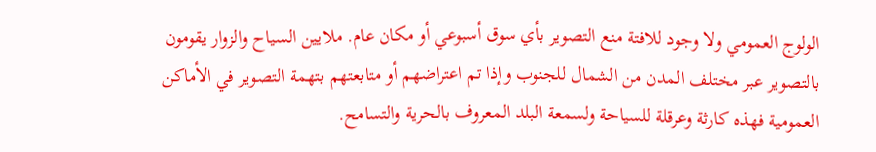الولوج العمومي ولا وجود للافتة منع التصوير بأي سوق أسبوعي أو مكان عام. ملايين السياح والزوار يقومون بالتصوير عبر مختلف المدن من الشمال للجنوب وإذا تم اعتراضهم أو متابعتهم بتهمة التصوير في الأماكن العمومية فهذه كارثة وعرقلة للسياحة ولسمعة البلد المعروف بالحرية والتسامح.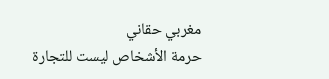مغربي حقاني
حرمة الأشخاص ليست للتجارة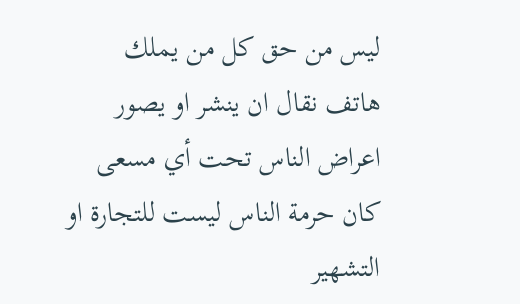ليس من حق كل من يملك هاتف نقال ان ينشر او يصور اعراض الناس تحت أي مسعى كان حرمة الناس ليست للتجارة او التشهير